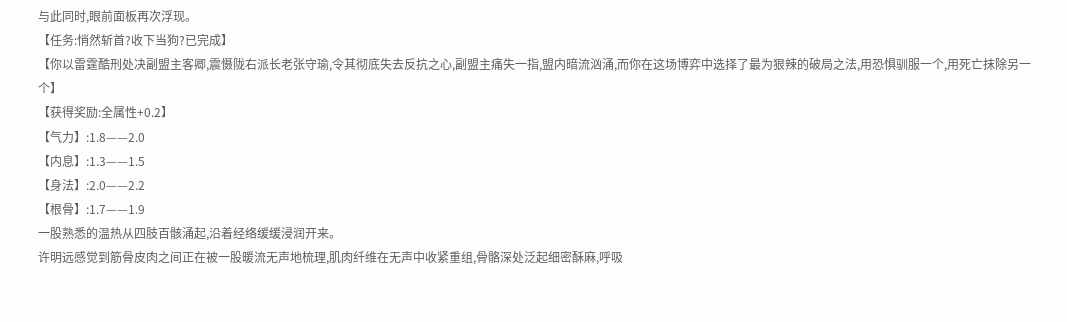与此同时,眼前面板再次浮现。
【任务:悄然斩首?收下当狗?已完成】
【你以雷霆酷刑处决副盟主客卿,震慑陇右派长老张守瑜,令其彻底失去反抗之心,副盟主痛失一指,盟内暗流汹涌,而你在这场博弈中选择了最为狠辣的破局之法,用恐惧驯服一个,用死亡抹除另一个】
【获得奖励:全属性+0.2】
【气力】:1.8——2.0
【内息】:1.3——1.5
【身法】:2.0——2.2
【根骨】:1.7——1.9
一股熟悉的温热从四肢百骸涌起,沿着经络缓缓浸润开来。
许明远感觉到筋骨皮肉之间正在被一股暖流无声地梳理,肌肉纤维在无声中收紧重组,骨骼深处泛起细密酥麻,呼吸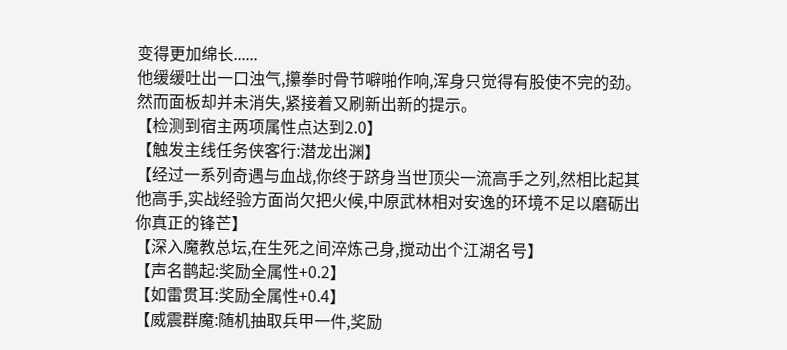变得更加绵长......
他缓缓吐出一口浊气,攥拳时骨节噼啪作响,浑身只觉得有股使不完的劲。
然而面板却并未消失,紧接着又刷新出新的提示。
【检测到宿主两项属性点达到2.0】
【触发主线任务侠客行:潜龙出渊】
【经过一系列奇遇与血战,你终于跻身当世顶尖一流高手之列,然相比起其他高手,实战经验方面尚欠把火候,中原武林相对安逸的环境不足以磨砺出你真正的锋芒】
【深入魔教总坛,在生死之间淬炼己身,搅动出个江湖名号】
【声名鹊起:奖励全属性+0.2】
【如雷贯耳:奖励全属性+0.4】
【威震群魔:随机抽取兵甲一件,奖励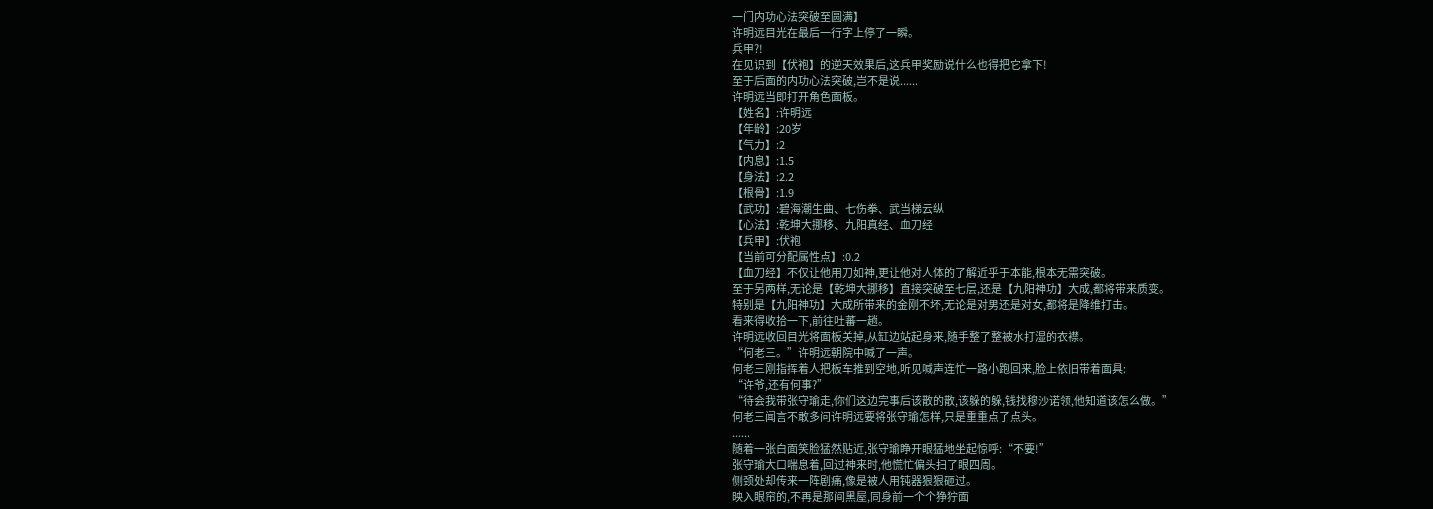一门内功心法突破至圆满】
许明远目光在最后一行字上停了一瞬。
兵甲?!
在见识到【伏袍】的逆天效果后,这兵甲奖励说什么也得把它拿下!
至于后面的内功心法突破,岂不是说......
许明远当即打开角色面板。
【姓名】:许明远
【年龄】:20岁
【气力】:2
【内息】:1.5
【身法】:2.2
【根骨】:1.9
【武功】:碧海潮生曲、七伤拳、武当梯云纵
【心法】:乾坤大挪移、九阳真经、血刀经
【兵甲】:伏袍
【当前可分配属性点】:0.2
【血刀经】不仅让他用刀如神,更让他对人体的了解近乎于本能,根本无需突破。
至于另两样,无论是【乾坤大挪移】直接突破至七层,还是【九阳神功】大成,都将带来质变。
特别是【九阳神功】大成所带来的金刚不坏,无论是对男还是对女,都将是降维打击。
看来得收拾一下,前往吐蕃一趟。
许明远收回目光将面板关掉,从缸边站起身来,随手整了整被水打湿的衣襟。
“何老三。”许明远朝院中喊了一声。
何老三刚指挥着人把板车推到空地,听见喊声连忙一路小跑回来,脸上依旧带着面具:
“许爷,还有何事?”
“待会我带张守瑜走,你们这边完事后该散的散,该躲的躲,钱找穆沙诺领,他知道该怎么做。”
何老三闻言不敢多问许明远要将张守瑜怎样,只是重重点了点头。
......
随着一张白面笑脸猛然贴近,张守瑜睁开眼猛地坐起惊呼:“不要!”
张守瑜大口喘息着,回过神来时,他慌忙偏头扫了眼四周。
侧颈处却传来一阵剧痛,像是被人用钝器狠狠砸过。
映入眼帘的,不再是那间黑屋,同身前一个个狰狞面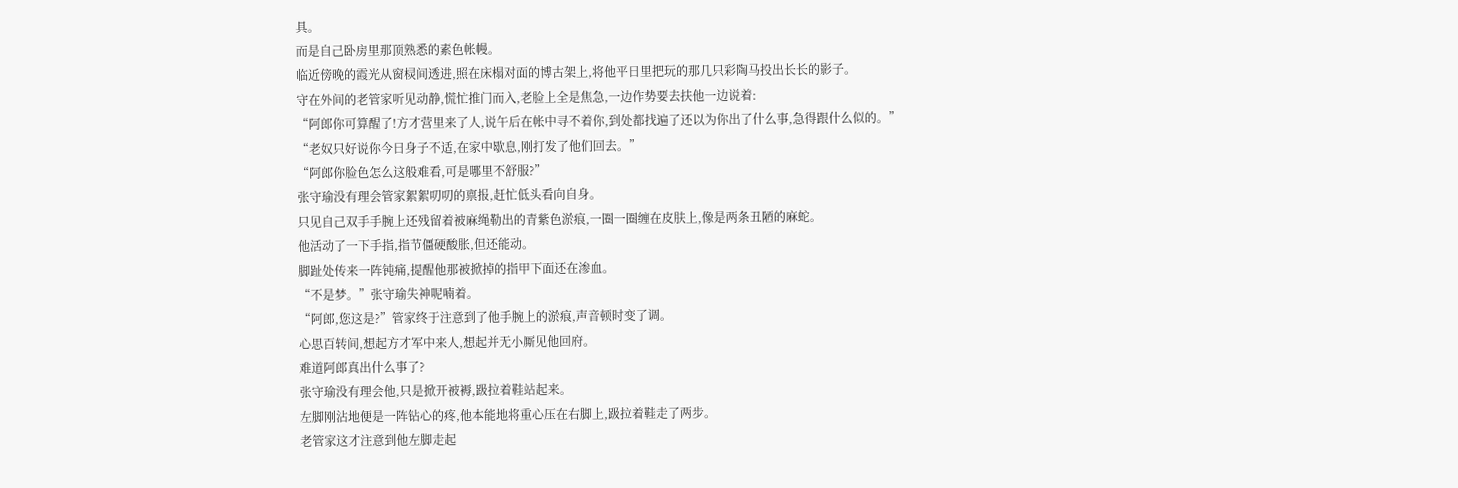具。
而是自己卧房里那顶熟悉的素色帐幔。
临近傍晚的霞光从窗棂间透进,照在床榻对面的博古架上,将他平日里把玩的那几只彩陶马投出长长的影子。
守在外间的老管家听见动静,慌忙推门而入,老脸上全是焦急,一边作势要去扶他一边说着:
“阿郎你可算醒了!方才营里来了人,说午后在帐中寻不着你,到处都找遍了还以为你出了什么事,急得跟什么似的。”
“老奴只好说你今日身子不适,在家中歇息,刚打发了他们回去。”
“阿郎你脸色怎么这般难看,可是哪里不舒服?”
张守瑜没有理会管家絮絮叨叨的禀报,赶忙低头看向自身。
只见自己双手手腕上还残留着被麻绳勒出的青紫色淤痕,一圈一圈缠在皮肤上,像是两条丑陋的麻蛇。
他活动了一下手指,指节僵硬酸胀,但还能动。
脚趾处传来一阵钝痛,提醒他那被掀掉的指甲下面还在渗血。
“不是梦。”张守瑜失神呢喃着。
“阿郎,您这是?”管家终于注意到了他手腕上的淤痕,声音顿时变了调。
心思百转间,想起方才军中来人,想起并无小厮见他回府。
难道阿郎真出什么事了?
张守瑜没有理会他,只是掀开被褥,趿拉着鞋站起来。
左脚刚沾地便是一阵钻心的疼,他本能地将重心压在右脚上,趿拉着鞋走了两步。
老管家这才注意到他左脚走起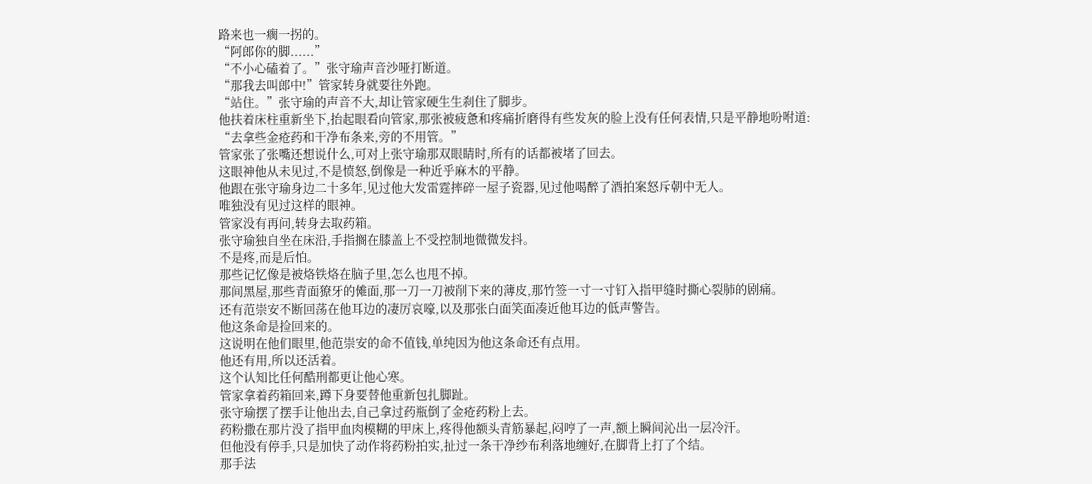路来也一瘸一拐的。
“阿郎你的脚......”
“不小心磕着了。”张守瑜声音沙哑打断道。
“那我去叫郎中!”管家转身就要往外跑。
“站住。”张守瑜的声音不大,却让管家硬生生刹住了脚步。
他扶着床柱重新坐下,抬起眼看向管家,那张被疲惫和疼痛折磨得有些发灰的脸上没有任何表情,只是平静地吩咐道:
“去拿些金疮药和干净布条来,旁的不用管。”
管家张了张嘴还想说什么,可对上张守瑜那双眼睛时,所有的话都被堵了回去。
这眼神他从未见过,不是愤怒,倒像是一种近乎麻木的平静。
他跟在张守瑜身边二十多年,见过他大发雷霆摔碎一屋子瓷器,见过他喝醉了酒拍案怒斥朝中无人。
唯独没有见过这样的眼神。
管家没有再问,转身去取药箱。
张守瑜独自坐在床沿,手指搁在膝盖上不受控制地微微发抖。
不是疼,而是后怕。
那些记忆像是被烙铁烙在脑子里,怎么也甩不掉。
那间黑屋,那些青面獠牙的傩面,那一刀一刀被削下来的薄皮,那竹签一寸一寸钉入指甲缝时撕心裂肺的剧痛。
还有范崇安不断回荡在他耳边的凄厉哀嚎,以及那张白面笑面凑近他耳边的低声警告。
他这条命是捡回来的。
这说明在他们眼里,他范崇安的命不值钱,单纯因为他这条命还有点用。
他还有用,所以还活着。
这个认知比任何酷刑都更让他心寒。
管家拿着药箱回来,蹲下身要替他重新包扎脚趾。
张守瑜摆了摆手让他出去,自己拿过药瓶倒了金疮药粉上去。
药粉撒在那片没了指甲血肉模糊的甲床上,疼得他额头青筋暴起,闷哼了一声,额上瞬间沁出一层冷汗。
但他没有停手,只是加快了动作将药粉拍实,扯过一条干净纱布利落地缠好,在脚背上打了个结。
那手法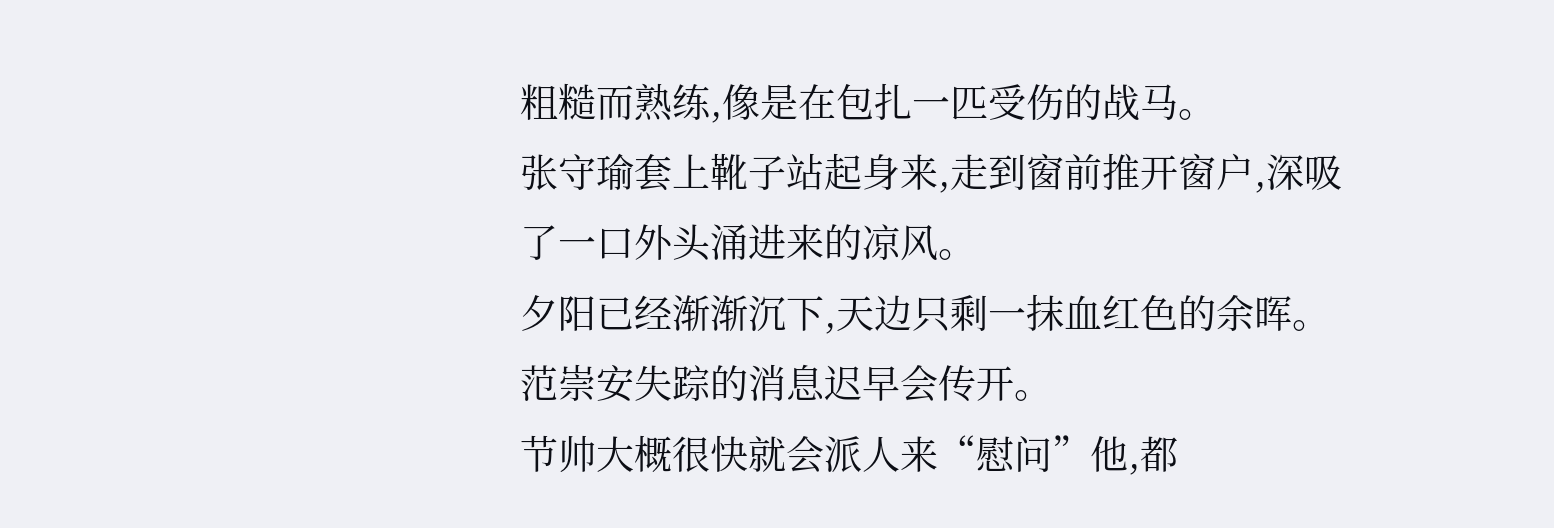粗糙而熟练,像是在包扎一匹受伤的战马。
张守瑜套上靴子站起身来,走到窗前推开窗户,深吸了一口外头涌进来的凉风。
夕阳已经渐渐沉下,天边只剩一抹血红色的余晖。
范崇安失踪的消息迟早会传开。
节帅大概很快就会派人来“慰问”他,都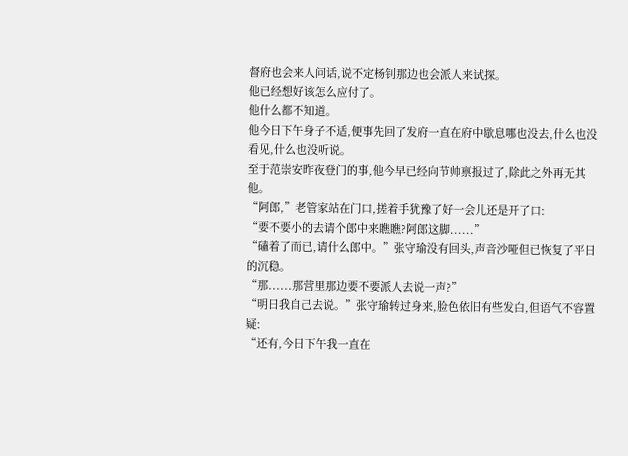督府也会来人问话,说不定杨钊那边也会派人来试探。
他已经想好该怎么应付了。
他什么都不知道。
他今日下午身子不适,便事先回了发府一直在府中歇息哪也没去,什么也没看见,什么也没听说。
至于范崇安昨夜登门的事,他今早已经向节帅禀报过了,除此之外再无其他。
“阿郎,”老管家站在门口,搓着手犹豫了好一会儿还是开了口:
“要不要小的去请个郎中来瞧瞧?阿郎这脚......”
“磕着了而已,请什么郎中。”张守瑜没有回头,声音沙哑但已恢复了平日的沉稳。
“那......那营里那边要不要派人去说一声?”
“明日我自己去说。”张守瑜转过身来,脸色依旧有些发白,但语气不容置疑:
“还有,今日下午我一直在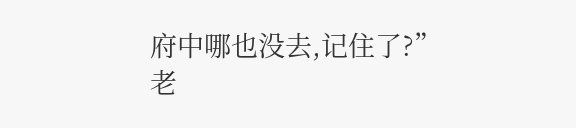府中哪也没去,记住了?”
老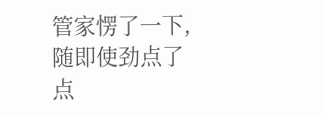管家愣了一下,随即使劲点了点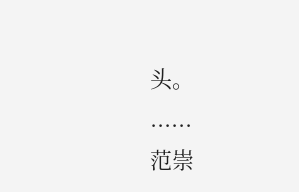头。
......
范崇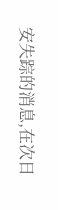安失踪的消息,在次日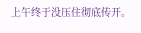上午终于没压住彻底传开。